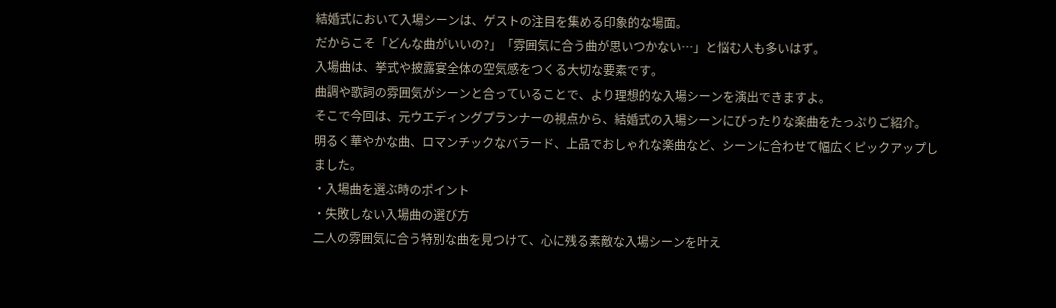結婚式において入場シーンは、ゲストの注目を集める印象的な場面。
だからこそ「どんな曲がいいの?」「雰囲気に合う曲が思いつかない…」と悩む人も多いはず。
入場曲は、挙式や披露宴全体の空気感をつくる大切な要素です。
曲調や歌詞の雰囲気がシーンと合っていることで、より理想的な入場シーンを演出できますよ。
そこで今回は、元ウエディングプランナーの視点から、結婚式の入場シーンにぴったりな楽曲をたっぷりご紹介。
明るく華やかな曲、ロマンチックなバラード、上品でおしゃれな楽曲など、シーンに合わせて幅広くピックアップしました。
・入場曲を選ぶ時のポイント
・失敗しない入場曲の選び方
二人の雰囲気に合う特別な曲を見つけて、心に残る素敵な入場シーンを叶え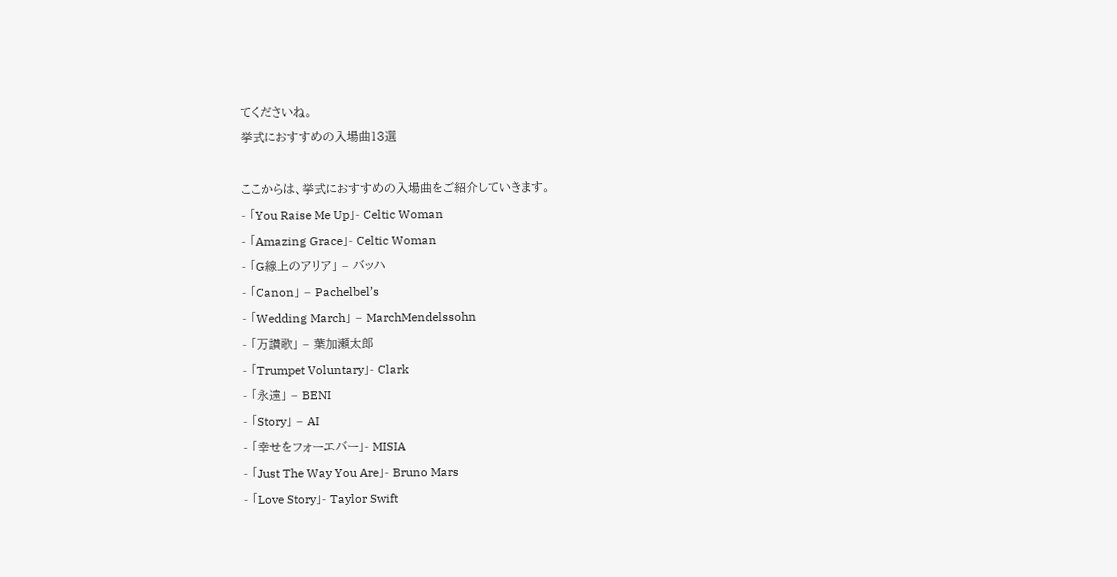てくださいね。
挙式におすすめの入場曲13選

ここからは、挙式におすすめの入場曲をご紹介していきます。
- 「You Raise Me Up」- Celtic Woman
- 「Amazing Grace」- Celtic Woman
- 「G線上のアリア」 – バッハ
- 「Canon」 – Pachelbel’s
- 「Wedding March」 – MarchMendelssohn
- 「万讃歌」 – 葉加瀬太郎
- 「Trumpet Voluntary」- Clark
- 「永遠」 – BENI
- 「Story」 – AI
- 「幸せをフォーエバー」- MISIA
- 「Just The Way You Are」- Bruno Mars
- 「Love Story」- Taylor Swift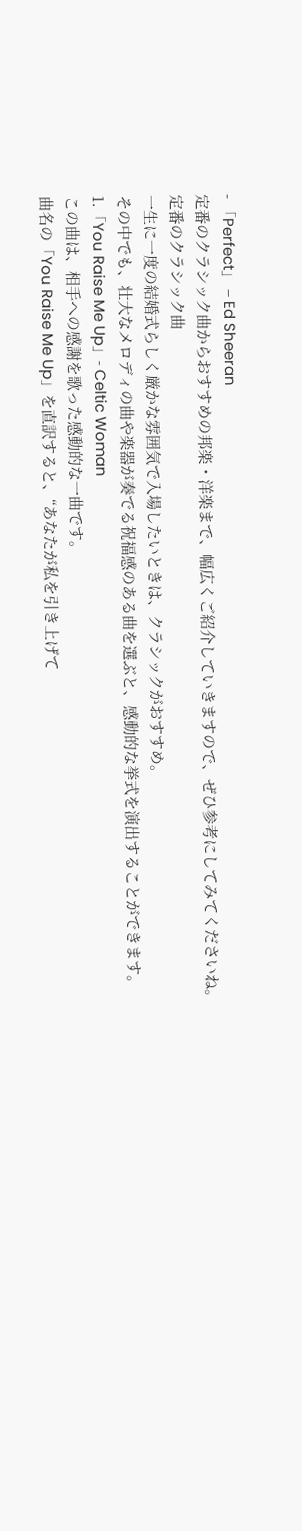- 「Perfect」 – Ed Sheeran
定番のクラシック曲からおすすめの邦楽・洋楽まで、幅広くご紹介していきますので、ぜひ参考にしてみてくださいね。
定番のクラシック曲
一生に一度の結婚式らしく厳かな雰囲気で入場したいときは、クラシックがおすすめ。
その中でも、壮大なメロディの曲や楽器が奏でる祝福感のある曲を選ぶと、感動的な挙式を演出することができます。
1.「You Raise Me Up」- Celtic Woman
この曲は、相手への感謝を歌った感動的な一曲です。
曲名の「You Raise Me Up」を直訳すると、“あなたが私を引き上げて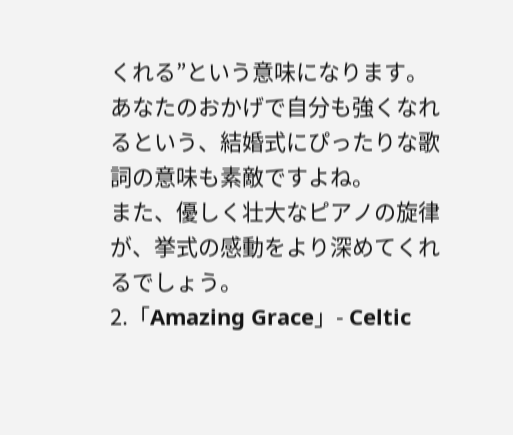くれる”という意味になります。
あなたのおかげで自分も強くなれるという、結婚式にぴったりな歌詞の意味も素敵ですよね。
また、優しく壮大なピアノの旋律が、挙式の感動をより深めてくれるでしょう。
2.「Amazing Grace」- Celtic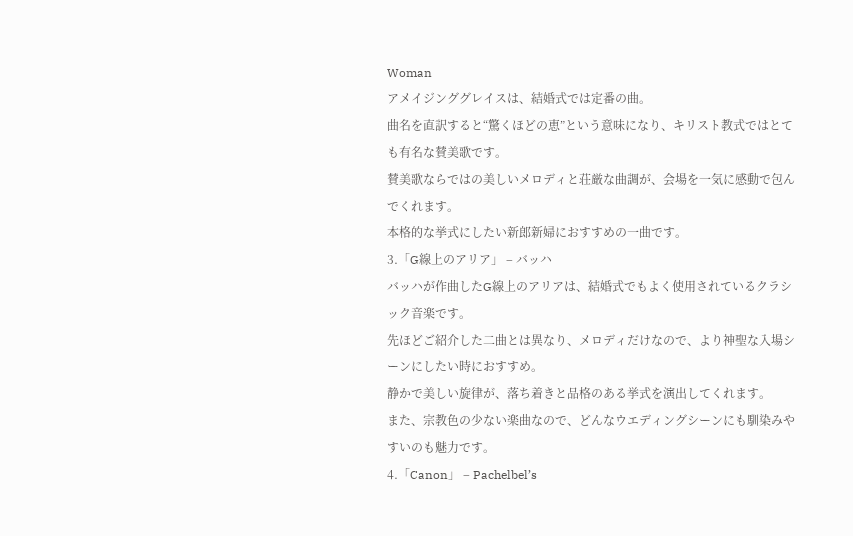Woman
アメイジンググレイスは、結婚式では定番の曲。
曲名を直訳すると“驚くほどの恵”という意味になり、キリスト教式ではとても有名な賛美歌です。
賛美歌ならではの美しいメロディと荘厳な曲調が、会場を一気に感動で包んでくれます。
本格的な挙式にしたい新郎新婦におすすめの一曲です。
3.「G線上のアリア」 – バッハ
バッハが作曲したG線上のアリアは、結婚式でもよく使用されているクラシック音楽です。
先ほどご紹介した二曲とは異なり、メロディだけなので、より神聖な入場シーンにしたい時におすすめ。
静かで美しい旋律が、落ち着きと品格のある挙式を演出してくれます。
また、宗教色の少ない楽曲なので、どんなウエディングシーンにも馴染みやすいのも魅力です。
4.「Canon」 – Pachelbel’s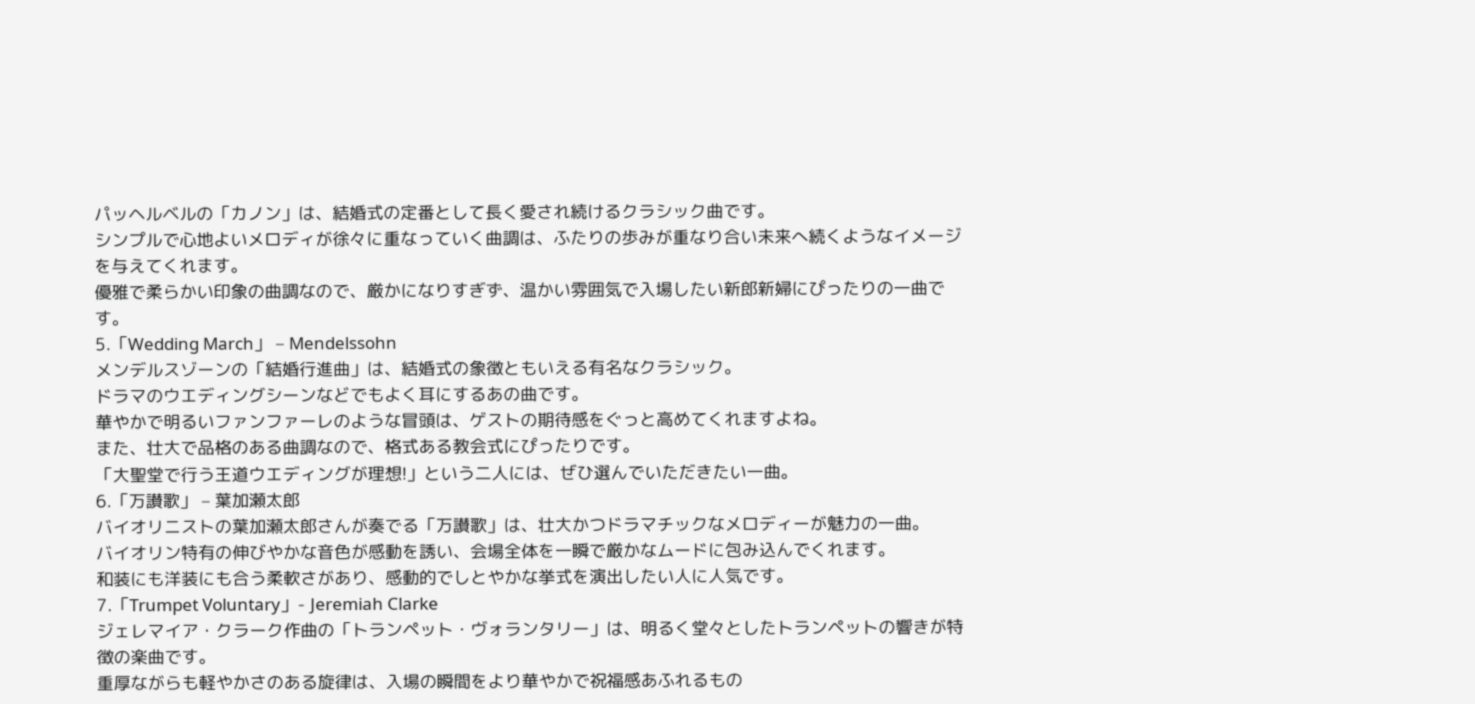パッヘルベルの「カノン」は、結婚式の定番として長く愛され続けるクラシック曲です。
シンプルで心地よいメロディが徐々に重なっていく曲調は、ふたりの歩みが重なり合い未来へ続くようなイメージを与えてくれます。
優雅で柔らかい印象の曲調なので、厳かになりすぎず、温かい雰囲気で入場したい新郎新婦にぴったりの一曲です。
5.「Wedding March」 – Mendelssohn
メンデルスゾーンの「結婚行進曲」は、結婚式の象徴ともいえる有名なクラシック。
ドラマのウエディングシーンなどでもよく耳にするあの曲です。
華やかで明るいファンファーレのような冒頭は、ゲストの期待感をぐっと高めてくれますよね。
また、壮大で品格のある曲調なので、格式ある教会式にぴったりです。
「大聖堂で行う王道ウエディングが理想!」という二人には、ぜひ選んでいただきたい一曲。
6.「万讃歌」 – 葉加瀬太郎
バイオリニストの葉加瀬太郎さんが奏でる「万讃歌」は、壮大かつドラマチックなメロディーが魅力の一曲。
バイオリン特有の伸びやかな音色が感動を誘い、会場全体を一瞬で厳かなムードに包み込んでくれます。
和装にも洋装にも合う柔軟さがあり、感動的でしとやかな挙式を演出したい人に人気です。
7.「Trumpet Voluntary」- Jeremiah Clarke
ジェレマイア・クラーク作曲の「トランペット・ヴォランタリー」は、明るく堂々としたトランペットの響きが特徴の楽曲です。
重厚ながらも軽やかさのある旋律は、入場の瞬間をより華やかで祝福感あふれるもの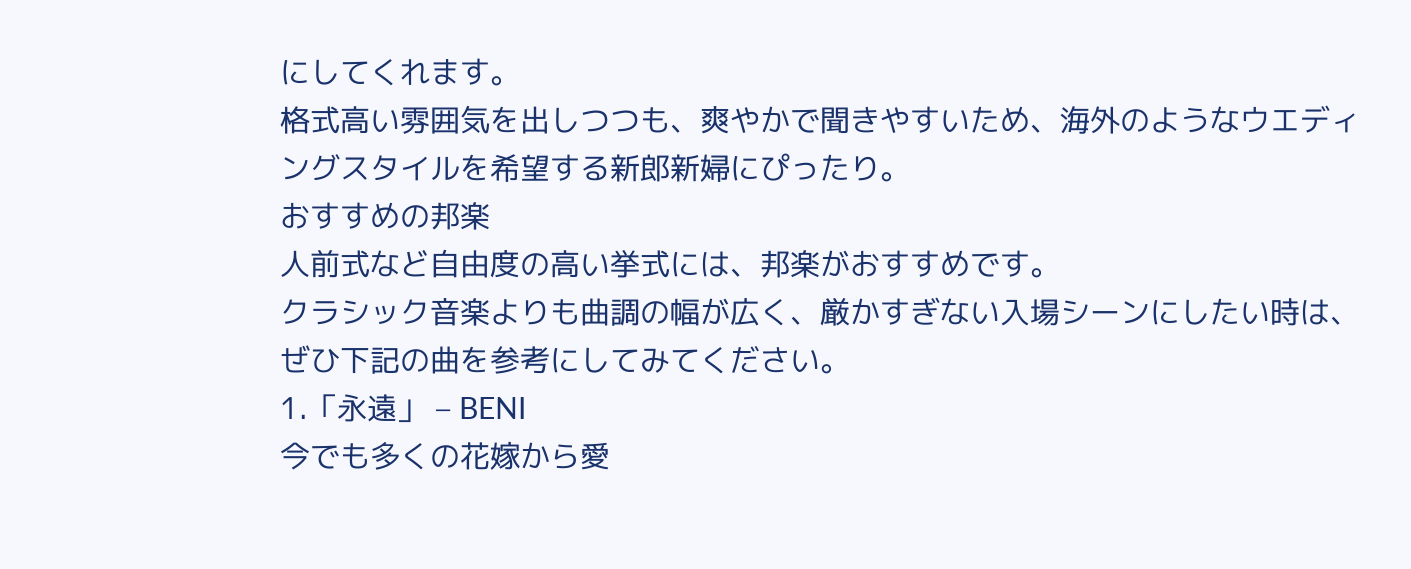にしてくれます。
格式高い雰囲気を出しつつも、爽やかで聞きやすいため、海外のようなウエディングスタイルを希望する新郎新婦にぴったり。
おすすめの邦楽
人前式など自由度の高い挙式には、邦楽がおすすめです。
クラシック音楽よりも曲調の幅が広く、厳かすぎない入場シーンにしたい時は、ぜひ下記の曲を参考にしてみてください。
1.「永遠」 – BENI
今でも多くの花嫁から愛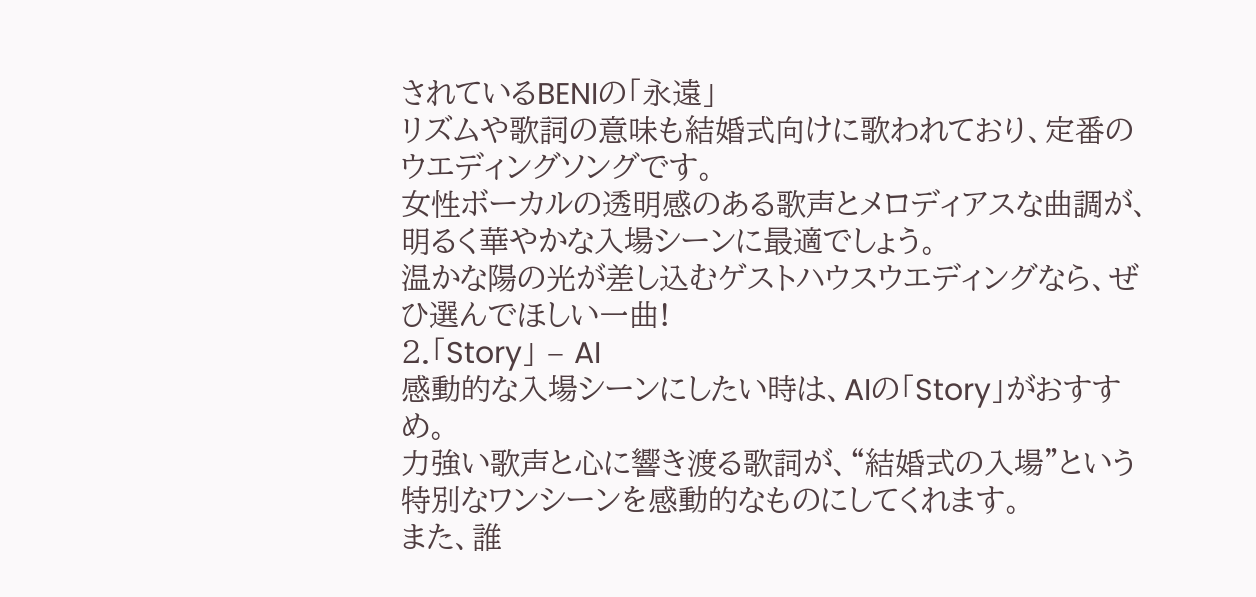されているBENIの「永遠」
リズムや歌詞の意味も結婚式向けに歌われており、定番のウエディングソングです。
女性ボーカルの透明感のある歌声とメロディアスな曲調が、明るく華やかな入場シーンに最適でしょう。
温かな陽の光が差し込むゲストハウスウエディングなら、ぜひ選んでほしい一曲!
2.「Story」 – AI
感動的な入場シーンにしたい時は、AIの「Story」がおすすめ。
力強い歌声と心に響き渡る歌詞が、“結婚式の入場”という特別なワンシーンを感動的なものにしてくれます。
また、誰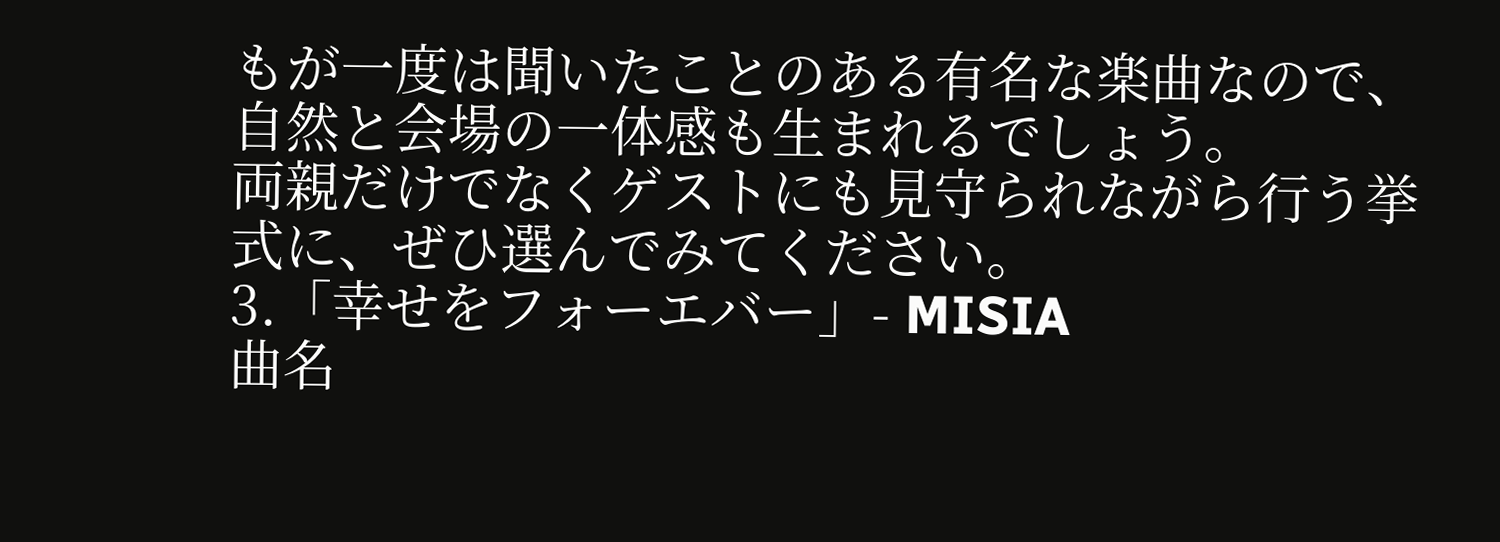もが一度は聞いたことのある有名な楽曲なので、自然と会場の一体感も生まれるでしょう。
両親だけでなくゲストにも見守られながら行う挙式に、ぜひ選んでみてください。
3.「幸せをフォーエバー」- MISIA
曲名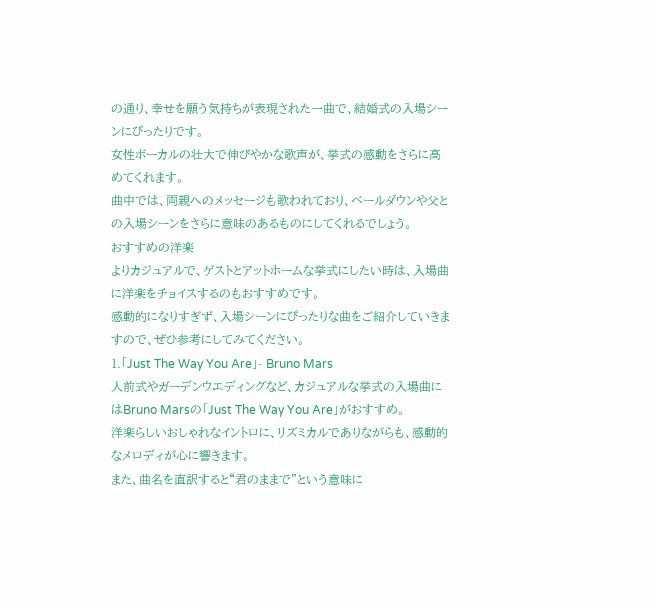の通り、幸せを願う気持ちが表現された一曲で、結婚式の入場シーンにぴったりです。
女性ボーカルの壮大で伸びやかな歌声が、挙式の感動をさらに高めてくれます。
曲中では、両親へのメッセージも歌われており、ベールダウンや父との入場シーンをさらに意味のあるものにしてくれるでしょう。
おすすめの洋楽
よりカジュアルで、ゲストとアットホームな挙式にしたい時は、入場曲に洋楽をチョイスするのもおすすめです。
感動的になりすぎず、入場シーンにぴったりな曲をご紹介していきますので、ぜひ参考にしてみてください。
1.「Just The Way You Are」- Bruno Mars
人前式やガーデンウエディングなど、カジュアルな挙式の入場曲にはBruno Marsの「Just The Way You Are」がおすすめ。
洋楽らしいおしゃれなイントロに、リズミカルでありながらも、感動的なメロディが心に響きます。
また、曲名を直訳すると“君のままで”という意味に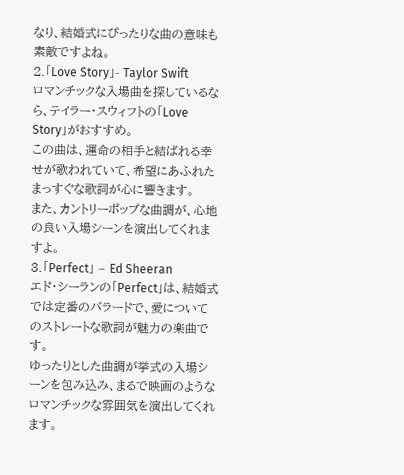なり、結婚式にぴったりな曲の意味も素敵ですよね。
2.「Love Story」- Taylor Swift
ロマンチックな入場曲を探しているなら、テイラー・スウィフトの「Love Story」がおすすめ。
この曲は、運命の相手と結ばれる幸せが歌われていて、希望にあふれたまっすぐな歌詞が心に響きます。
また、カントリーポップな曲調が、心地の良い入場シーンを演出してくれますよ。
3.「Perfect」 – Ed Sheeran
エド・シーランの「Perfect」は、結婚式では定番のバラードで、愛についてのストレートな歌詞が魅力の楽曲です。
ゆったりとした曲調が挙式の入場シーンを包み込み、まるで映画のようなロマンチックな雰囲気を演出してくれます。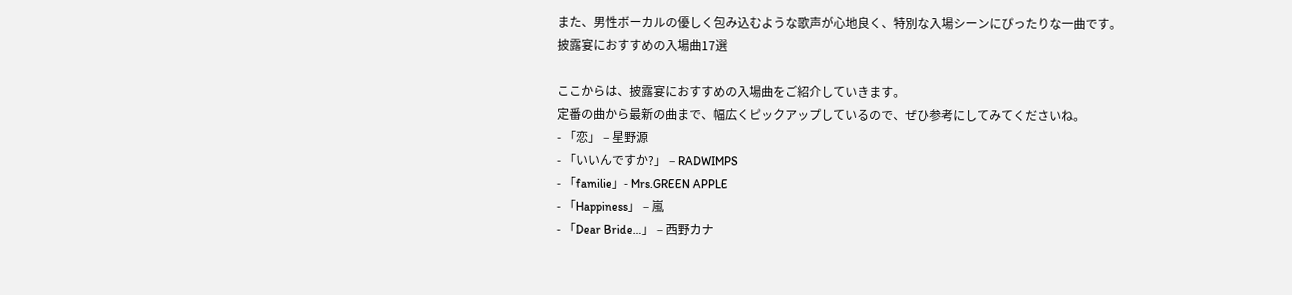また、男性ボーカルの優しく包み込むような歌声が心地良く、特別な入場シーンにぴったりな一曲です。
披露宴におすすめの入場曲17選

ここからは、披露宴におすすめの入場曲をご紹介していきます。
定番の曲から最新の曲まで、幅広くピックアップしているので、ぜひ参考にしてみてくださいね。
- 「恋」 – 星野源
- 「いいんですか?」 – RADWIMPS
- 「familie」- Mrs.GREEN APPLE
- 「Happiness」 – 嵐
- 「Dear Bride…」 – 西野カナ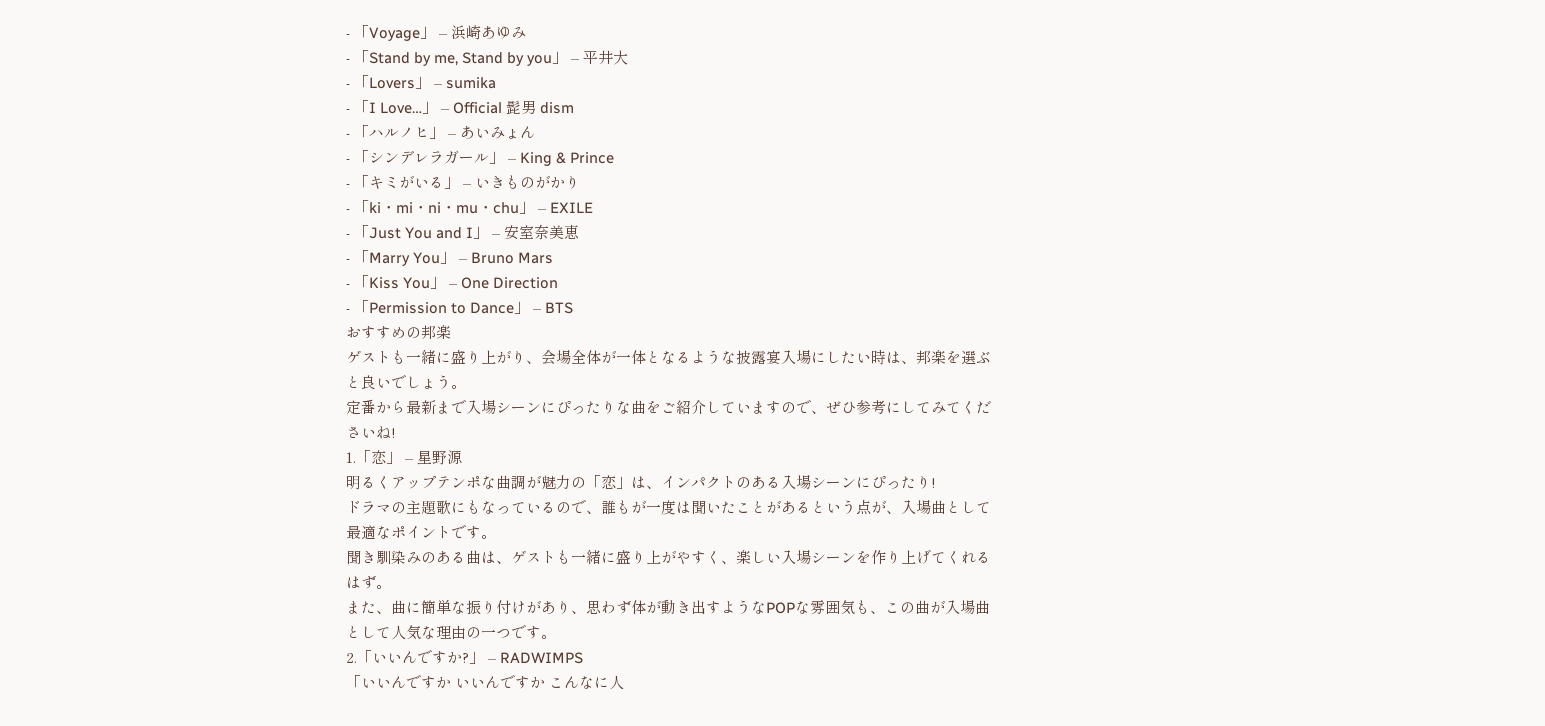- 「Voyage」 – 浜崎あゆみ
- 「Stand by me, Stand by you」 – 平井大
- 「Lovers」 – sumika
- 「I Love…」 – Official 髭男 dism
- 「ハルノヒ」 – あいみょん
- 「シンデレラガール」 – King & Prince
- 「キミがいる」 – いきものがかり
- 「ki・mi・ni・mu・chu」 – EXILE
- 「Just You and I」 – 安室奈美恵
- 「Marry You」 – Bruno Mars
- 「Kiss You」 – One Direction
- 「Permission to Dance」 – BTS
おすすめの邦楽
ゲストも一緒に盛り上がり、会場全体が一体となるような披露宴入場にしたい時は、邦楽を選ぶと良いでしょう。
定番から最新まで入場シーンにぴったりな曲をご紹介していますので、ぜひ参考にしてみてくださいね!
1.「恋」 – 星野源
明るくアップテンポな曲調が魅力の「恋」は、インパクトのある入場シーンにぴったり!
ドラマの主題歌にもなっているので、誰もが一度は聞いたことがあるという点が、入場曲として最適なポイントです。
聞き馴染みのある曲は、ゲストも一緒に盛り上がやすく、楽しい入場シーンを作り上げてくれるはず。
また、曲に簡単な振り付けがあり、思わず体が動き出すようなPOPな雰囲気も、この曲が入場曲として人気な理由の一つです。
2.「いいんですか?」 – RADWIMPS
「いいんですか いいんですか こんなに人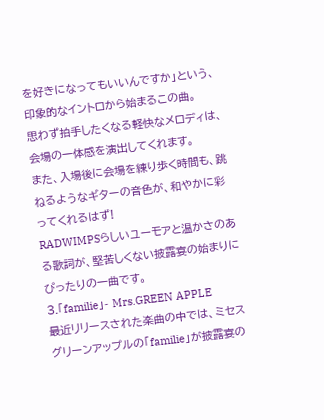を好きになってもいいんですか」という、印象的なイントロから始まるこの曲。
思わず拍手したくなる軽快なメロディは、会場の一体感を演出してくれます。
また、入場後に会場を練り歩く時間も、跳ねるようなギターの音色が、和やかに彩ってくれるはず!
RADWIMPSらしいユーモアと温かさのある歌詞が、堅苦しくない披露宴の始まりにぴったりの一曲です。
3.「familie」- Mrs.GREEN APPLE
最近リリースされた楽曲の中では、ミセスグリーンアップルの「familie」が披露宴の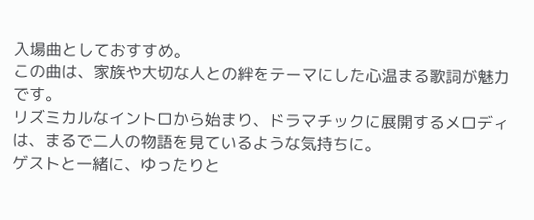入場曲としておすすめ。
この曲は、家族や大切な人との絆をテーマにした心温まる歌詞が魅力です。
リズミカルなイントロから始まり、ドラマチックに展開するメロディは、まるで二人の物語を見ているような気持ちに。
ゲストと一緒に、ゆったりと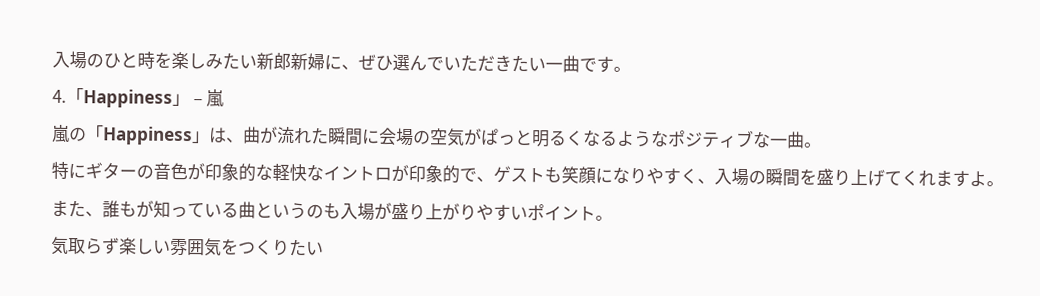入場のひと時を楽しみたい新郎新婦に、ぜひ選んでいただきたい一曲です。
4.「Happiness」 – 嵐
嵐の「Happiness」は、曲が流れた瞬間に会場の空気がぱっと明るくなるようなポジティブな一曲。
特にギターの音色が印象的な軽快なイントロが印象的で、ゲストも笑顔になりやすく、入場の瞬間を盛り上げてくれますよ。
また、誰もが知っている曲というのも入場が盛り上がりやすいポイント。
気取らず楽しい雰囲気をつくりたい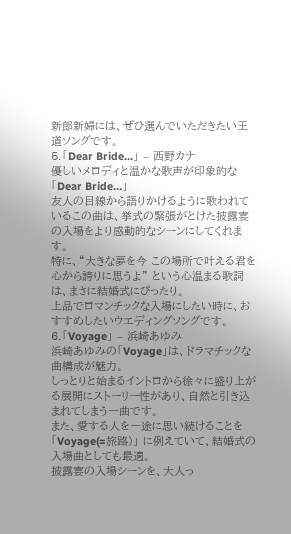新郎新婦には、ぜひ選んでいただきたい王道ソングです。
5.「Dear Bride…」 – 西野カナ
優しいメロディと温かな歌声が印象的な「Dear Bride…」
友人の目線から語りかけるように歌われているこの曲は、挙式の緊張がとけた披露宴の入場をより感動的なシーンにしてくれます。
特に、“大きな夢を今 この場所で叶える君を 心から誇りに思うよ” という心温まる歌詞は、まさに結婚式にぴったり。
上品でロマンチックな入場にしたい時に、おすすめしたいウエディングソングです。
6.「Voyage」 – 浜崎あゆみ
浜崎あゆみの「Voyage」は、ドラマチックな曲構成が魅力。
しっとりと始まるイントロから徐々に盛り上がる展開にストーリー性があり、自然と引き込まれてしまう一曲です。
また、愛する人を一途に思い続けることを「Voyage(=旅路)」 に例えていて、結婚式の入場曲としても最適。
披露宴の入場シーンを、大人っ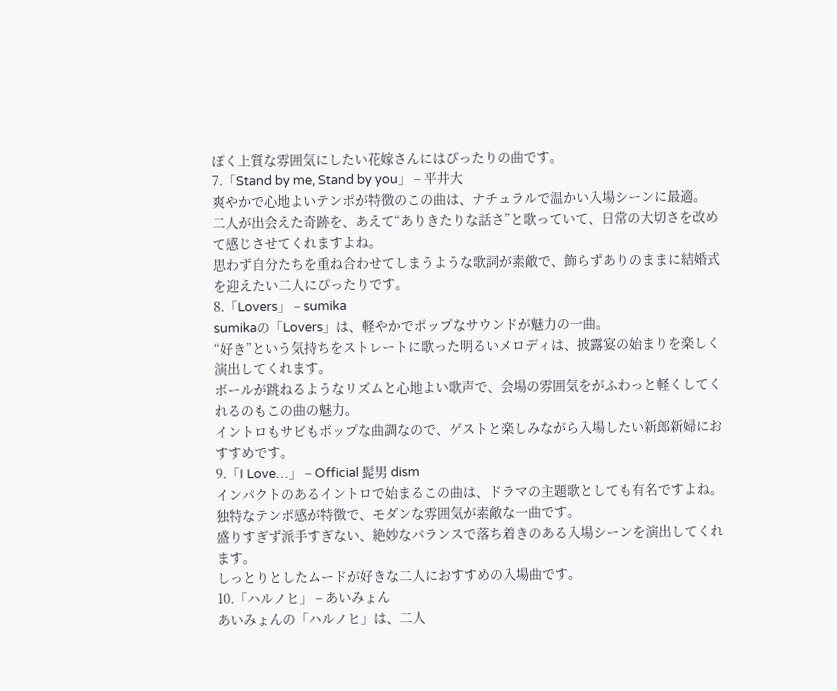ぽく上質な雰囲気にしたい花嫁さんにはぴったりの曲です。
7.「Stand by me, Stand by you」 – 平井大
爽やかで心地よいテンポが特徴のこの曲は、ナチュラルで温かい入場シーンに最適。
二人が出会えた奇跡を、あえて“ありきたりな話さ”と歌っていて、日常の大切さを改めて感じさせてくれますよね。
思わず自分たちを重ね合わせてしまうような歌詞が素敵で、飾らずありのままに結婚式を迎えたい二人にぴったりです。
8.「Lovers」 – sumika
sumikaの「Lovers」は、軽やかでポップなサウンドが魅力の一曲。
“好き”という気持ちをストレートに歌った明るいメロディは、披露宴の始まりを楽しく演出してくれます。
ボールが跳ねるようなリズムと心地よい歌声で、会場の雰囲気をがふわっと軽くしてくれるのもこの曲の魅力。
イントロもサビもポップな曲調なので、ゲストと楽しみながら入場したい新郎新婦におすすめです。
9.「I Love…」 – Official 髭男 dism
インパクトのあるイントロで始まるこの曲は、ドラマの主題歌としても有名ですよね。
独特なテンポ感が特徴で、モダンな雰囲気が素敵な一曲です。
盛りすぎず派手すぎない、絶妙なバランスで落ち着きのある入場シーンを演出してくれます。
しっとりとしたムードが好きな二人におすすめの入場曲です。
10.「ハルノヒ」 – あいみょん
あいみょんの「ハルノヒ」は、二人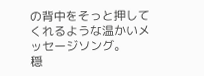の背中をそっと押してくれるような温かいメッセージソング。
穏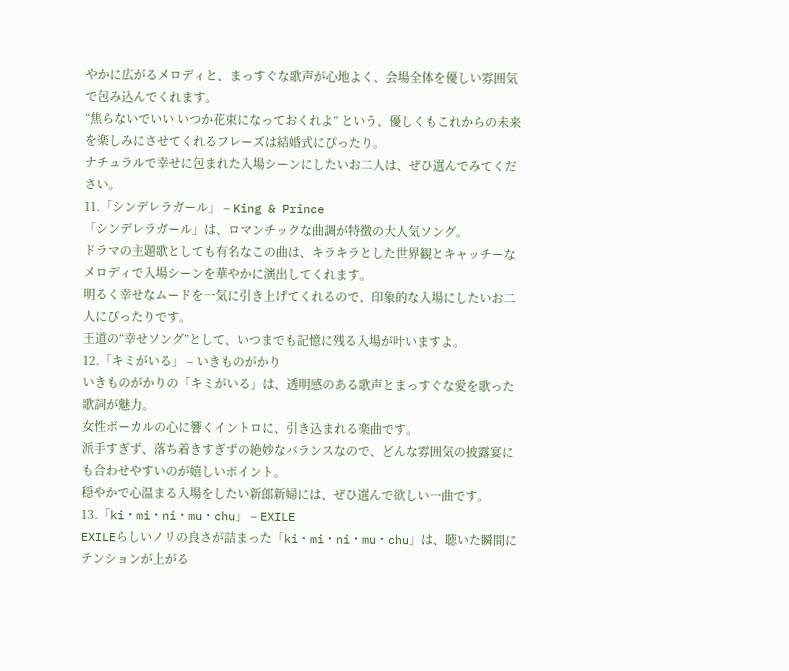やかに広がるメロディと、まっすぐな歌声が心地よく、会場全体を優しい雰囲気で包み込んでくれます。
“焦らないでいい いつか花束になっておくれよ” という、優しくもこれからの未来を楽しみにさせてくれるフレーズは結婚式にぴったり。
ナチュラルで幸せに包まれた入場シーンにしたいお二人は、ぜひ選んでみてください。
11.「シンデレラガール」 – King & Prince
「シンデレラガール」は、ロマンチックな曲調が特徴の大人気ソング。
ドラマの主題歌としても有名なこの曲は、キラキラとした世界観とキャッチーなメロディで入場シーンを華やかに演出してくれます。
明るく幸せなムードを一気に引き上げてくれるので、印象的な入場にしたいお二人にぴったりです。
王道の“幸せソング”として、いつまでも記憶に残る入場が叶いますよ。
12.「キミがいる」 – いきものがかり
いきものがかりの「キミがいる」は、透明感のある歌声とまっすぐな愛を歌った歌詞が魅力。
女性ボーカルの心に響くイントロに、引き込まれる楽曲です。
派手すぎず、落ち着きすぎずの絶妙なバランスなので、どんな雰囲気の披露宴にも合わせやすいのが嬉しいポイント。
穏やかで心温まる入場をしたい新郎新婦には、ぜひ選んで欲しい一曲です。
13.「ki・mi・ni・mu・chu」 – EXILE
EXILEらしいノリの良さが詰まった「ki・mi・ni・mu・chu」は、聴いた瞬間にテンションが上がる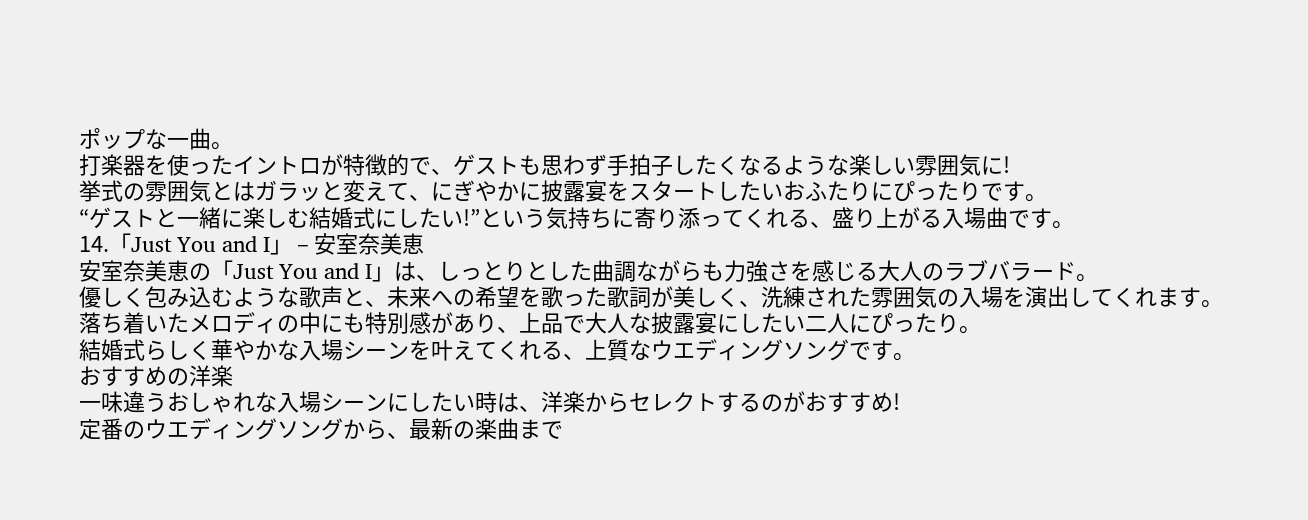ポップな一曲。
打楽器を使ったイントロが特徴的で、ゲストも思わず手拍子したくなるような楽しい雰囲気に!
挙式の雰囲気とはガラッと変えて、にぎやかに披露宴をスタートしたいおふたりにぴったりです。
“ゲストと一緒に楽しむ結婚式にしたい!”という気持ちに寄り添ってくれる、盛り上がる入場曲です。
14.「Just You and I」 – 安室奈美恵
安室奈美恵の「Just You and I」は、しっとりとした曲調ながらも力強さを感じる大人のラブバラード。
優しく包み込むような歌声と、未来への希望を歌った歌詞が美しく、洗練された雰囲気の入場を演出してくれます。
落ち着いたメロディの中にも特別感があり、上品で大人な披露宴にしたい二人にぴったり。
結婚式らしく華やかな入場シーンを叶えてくれる、上質なウエディングソングです。
おすすめの洋楽
一味違うおしゃれな入場シーンにしたい時は、洋楽からセレクトするのがおすすめ!
定番のウエディングソングから、最新の楽曲まで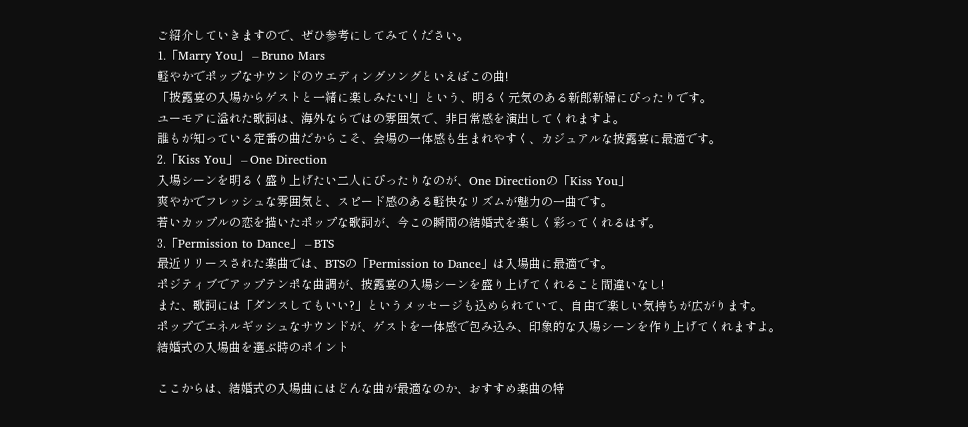ご紹介していきますので、ぜひ参考にしてみてください。
1.「Marry You」 – Bruno Mars
軽やかでポップなサウンドのウエディングソングといえばこの曲!
「披露宴の入場からゲストと一緒に楽しみたい!」という、明るく元気のある新郎新婦にぴったりです。
ユーモアに溢れた歌詞は、海外ならではの雰囲気で、非日常感を演出してくれますよ。
誰もが知っている定番の曲だからこそ、会場の一体感も生まれやすく、カジュアルな披露宴に最適です。
2.「Kiss You」 – One Direction
入場シーンを明るく盛り上げたい二人にぴったりなのが、One Directionの「Kiss You」
爽やかでフレッシュな雰囲気と、スピード感のある軽快なリズムが魅力の一曲です。
若いカップルの恋を描いたポップな歌詞が、今この瞬間の結婚式を楽しく彩ってくれるはず。
3.「Permission to Dance」 – BTS
最近リリースされた楽曲では、BTSの「Permission to Dance」は入場曲に最適です。
ポジティブでアップテンポな曲調が、披露宴の入場シーンを盛り上げてくれること間違いなし!
また、歌詞には「ダンスしてもいい?」というメッセージも込められていて、自由で楽しい気持ちが広がります。
ポップでエネルギッシュなサウンドが、ゲストを一体感で包み込み、印象的な入場シーンを作り上げてくれますよ。
結婚式の入場曲を選ぶ時のポイント

ここからは、結婚式の入場曲にはどんな曲が最適なのか、おすすめ楽曲の特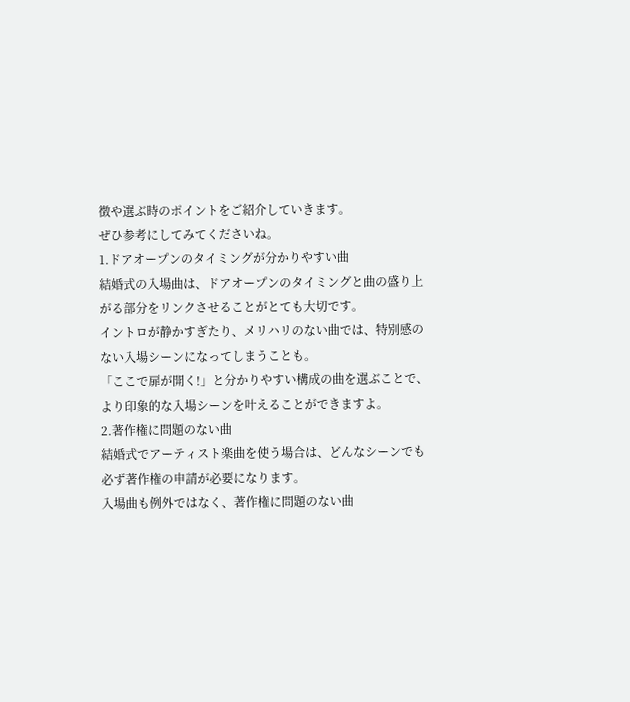徴や選ぶ時のポイントをご紹介していきます。
ぜひ参考にしてみてくださいね。
1.ドアオープンのタイミングが分かりやすい曲
結婚式の入場曲は、ドアオープンのタイミングと曲の盛り上がる部分をリンクさせることがとても大切です。
イントロが静かすぎたり、メリハリのない曲では、特別感のない入場シーンになってしまうことも。
「ここで扉が開く!」と分かりやすい構成の曲を選ぶことで、より印象的な入場シーンを叶えることができますよ。
2.著作権に問題のない曲
結婚式でアーティスト楽曲を使う場合は、どんなシーンでも必ず著作権の申請が必要になります。
入場曲も例外ではなく、著作権に問題のない曲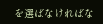を選ばなければな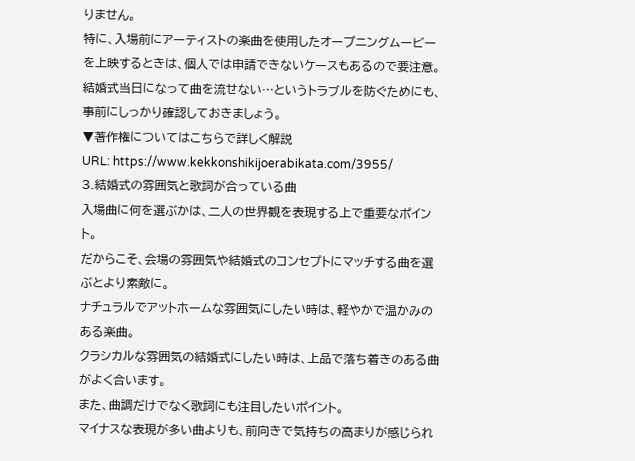りません。
特に、入場前にアーティストの楽曲を使用したオープニングムービーを上映するときは、個人では申請できないケースもあるので要注意。
結婚式当日になって曲を流せない…というトラブルを防ぐためにも、事前にしっかり確認しておきましょう。
▼著作権についてはこちらで詳しく解説
URL: https://www.kekkonshikijoerabikata.com/3955/
3.結婚式の雰囲気と歌詞が合っている曲
入場曲に何を選ぶかは、二人の世界観を表現する上で重要なポイント。
だからこそ、会場の雰囲気や結婚式のコンセプトにマッチする曲を選ぶとより素敵に。
ナチュラルでアットホームな雰囲気にしたい時は、軽やかで温かみのある楽曲。
クラシカルな雰囲気の結婚式にしたい時は、上品で落ち着きのある曲がよく合います。
また、曲調だけでなく歌詞にも注目したいポイント。
マイナスな表現が多い曲よりも、前向きで気持ちの高まりが感じられ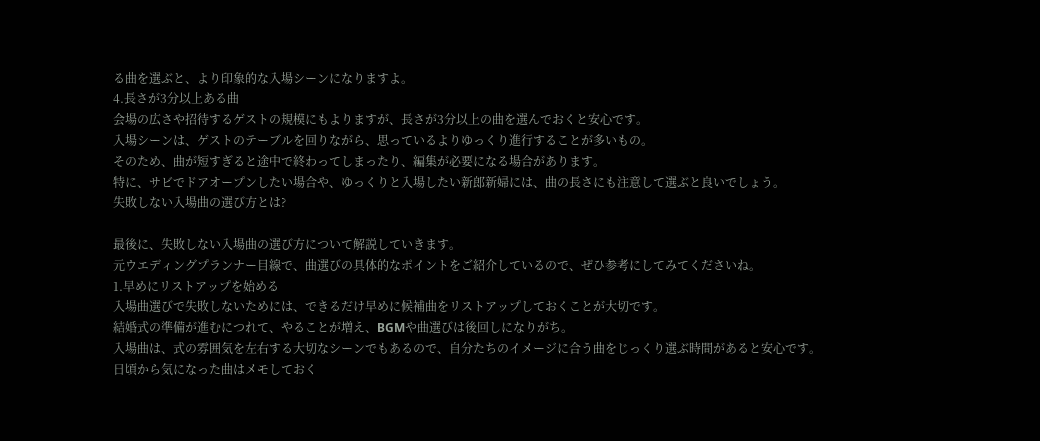る曲を選ぶと、より印象的な入場シーンになりますよ。
4.長さが3分以上ある曲
会場の広さや招待するゲストの規模にもよりますが、長さが3分以上の曲を選んでおくと安心です。
入場シーンは、ゲストのテーブルを回りながら、思っているよりゆっくり進行することが多いもの。
そのため、曲が短すぎると途中で終わってしまったり、編集が必要になる場合があります。
特に、サビでドアオープンしたい場合や、ゆっくりと入場したい新郎新婦には、曲の長さにも注意して選ぶと良いでしょう。
失敗しない入場曲の選び方とは?

最後に、失敗しない入場曲の選び方について解説していきます。
元ウエディングプランナー目線で、曲選びの具体的なポイントをご紹介しているので、ぜひ参考にしてみてくださいね。
1.早めにリストアップを始める
入場曲選びで失敗しないためには、できるだけ早めに候補曲をリストアップしておくことが大切です。
結婚式の準備が進むにつれて、やることが増え、BGMや曲選びは後回しになりがち。
入場曲は、式の雰囲気を左右する大切なシーンでもあるので、自分たちのイメージに合う曲をじっくり選ぶ時間があると安心です。
日頃から気になった曲はメモしておく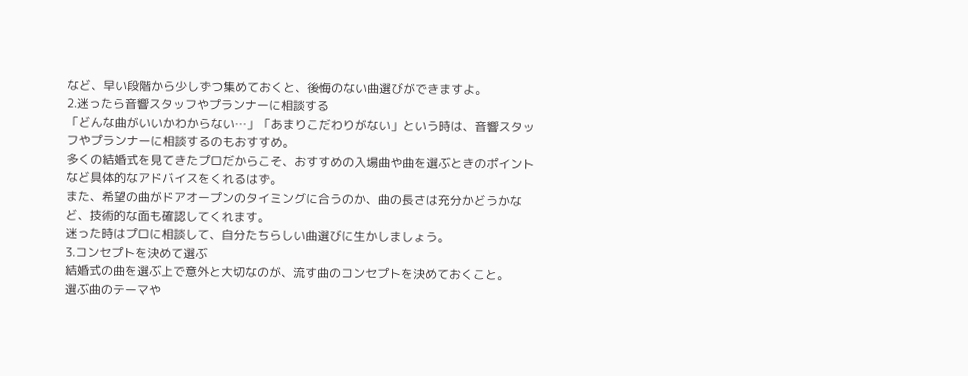など、早い段階から少しずつ集めておくと、後悔のない曲選びができますよ。
2.迷ったら音響スタッフやプランナーに相談する
「どんな曲がいいかわからない…」「あまりこだわりがない」という時は、音響スタッフやプランナーに相談するのもおすすめ。
多くの結婚式を見てきたプロだからこそ、おすすめの入場曲や曲を選ぶときのポイントなど具体的なアドバイスをくれるはず。
また、希望の曲がドアオープンのタイミングに合うのか、曲の長さは充分かどうかなど、技術的な面も確認してくれます。
迷った時はプロに相談して、自分たちらしい曲選びに生かしましょう。
3.コンセプトを決めて選ぶ
結婚式の曲を選ぶ上で意外と大切なのが、流す曲のコンセプトを決めておくこと。
選ぶ曲のテーマや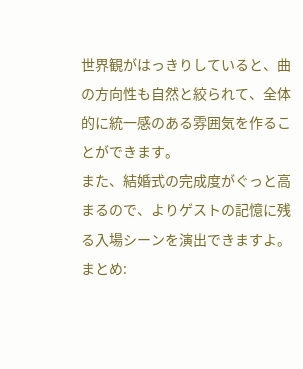世界観がはっきりしていると、曲の方向性も自然と絞られて、全体的に統一感のある雰囲気を作ることができます。
また、結婚式の完成度がぐっと高まるので、よりゲストの記憶に残る入場シーンを演出できますよ。
まとめ: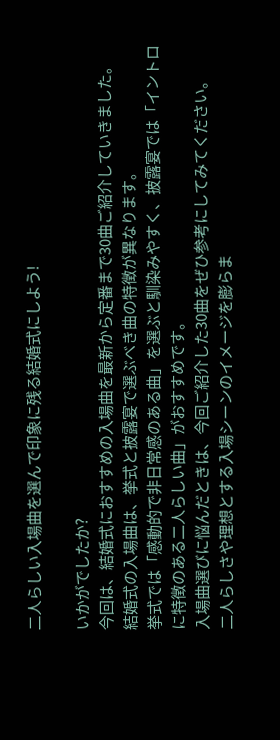二人らしい入場曲を選んで印象に残る結婚式にしよう!

いかがでしたか?
今回は、結婚式におすすめの入場曲を最新から定番まで30曲ご紹介していきました。
結婚式の入場曲は、挙式と披露宴で選ぶべき曲の特徴が異なります。
挙式では「感動的で非日常感のある曲」を選ぶと馴染みやすく、披露宴では「イントロに特徴のある二人らしい曲」がおすすめです。
入場曲選びに悩んだときは、今回ご紹介した30曲をぜひ参考にしてみてください。
二人らしさや理想とする入場シーンのイメージを膨らま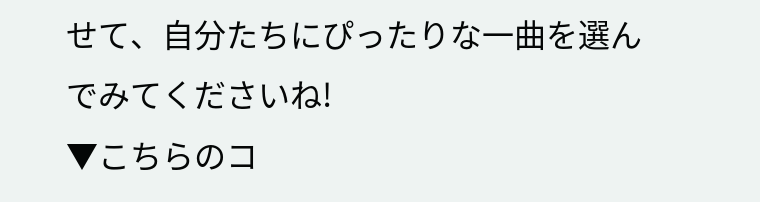せて、自分たちにぴったりな一曲を選んでみてくださいね!
▼こちらのコ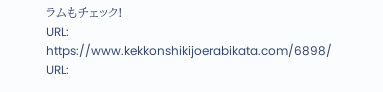ラムもチェック!
URL: https://www.kekkonshikijoerabikata.com/6898/
URL: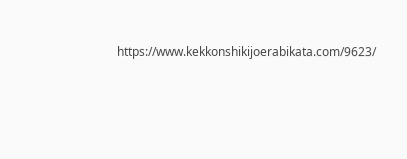https://www.kekkonshikijoerabikata.com/9623/